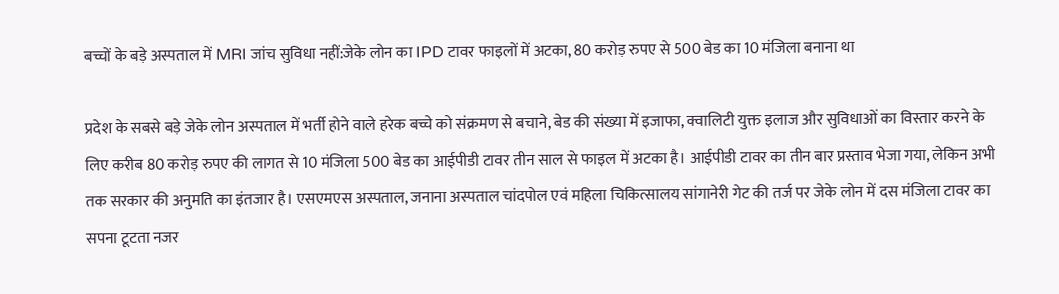बच्चों के बड़े अस्पताल में MRI जांच सुविधा नहीं:जेके लोन का IPD टावर फाइलों में अटका, 80 करोड़ रुपए से 500 बेड का 10 मंजिला बनाना था

प्रदेश के सबसे बड़े जेके लोन अस्पताल में भर्ती होने वाले हरेक बच्चे को संक्रमण से बचाने, बेड की संख्या में इजाफा, क्वालिटी युक्त इलाज और सुविधाओं का विस्तार करने के लिए करीब 80 करोड़ रुपए की लागत से 10 मंजिला 500 बेड का आईपीडी टावर तीन साल से फाइल में अटका है। आईपीडी टावर का तीन बार प्रस्ताव भेजा गया, लेकिन अभी तक सरकार की अनुमति का इंतजार है। एसएमएस अस्पताल, जनाना अस्पताल चांदपोल एवं महिला चिकित्सालय सांगानेरी गेट की तर्ज पर जेके लोन में दस मंजिला टावर का सपना टूटता नजर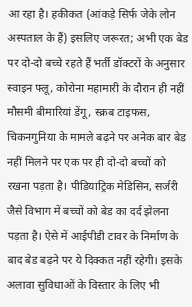आ रहा है। हकीकत (आंकड़े सिर्फ जेके लोन अस्पताल के हैं) इसलिए जरूरत; अभी एक बेड पर दो-दो बच्चे रहते हैं भर्ती डॉक्टरों के अनुसार स्वाइन फ्लू, कोरोना महामारी के दौरान ही नहीं मौसमी बीमारियां डेंगू, स्क्रब टाइफस, चिकनगुनिया के मामले बढ़ने पर अनेक बार बेड नहीं मिलने पर एक पर ही दो-दो बच्चों को रखना पड़ता है। पीडियाट्रिक मेडिसिन, सर्जरी जैसे विभाग में बच्चों को बेड का दर्द झेलना पड़ता है। ऐसे में आईपीडी टावर के निर्माण के बाद बेड बढ़ने पर ये दिक्कत नहीं रहेगी। इसके अलावा सुविधाओं के विस्तार के लिए भी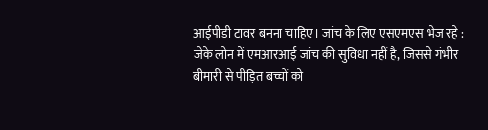आईपीडी टावर बनना चाहिए। जांच के लिए एसएमएस भेज रहे : जेके लोन में एमआरआई जांच की सुविधा नहीं है, जिससे गंभीर बीमारी से पीड़ित बच्चों को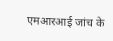एमआरआई जांच के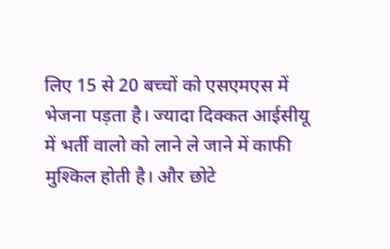लिए 15 से 20 बच्चों को एसएमएस में भेजना पड़ता है। ज्यादा दिक्कत आईसीयू में भर्ती वालो को लाने ले जाने में काफी मुश्किल होती है। और छोटे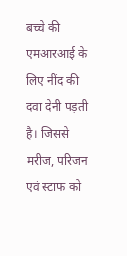बच्चे की एमआरआई के लिए नींद की दवा देनी पड़ती है। जिससे मरीज, परिजन एवं स्टाफ को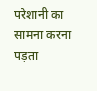परेशानी का सामना करना पड़ता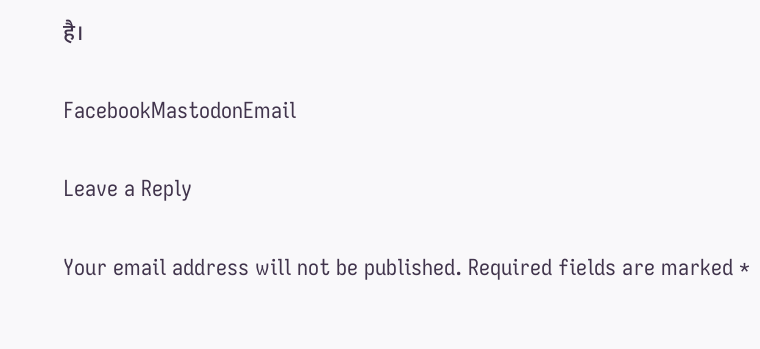है।

FacebookMastodonEmail

Leave a Reply

Your email address will not be published. Required fields are marked *